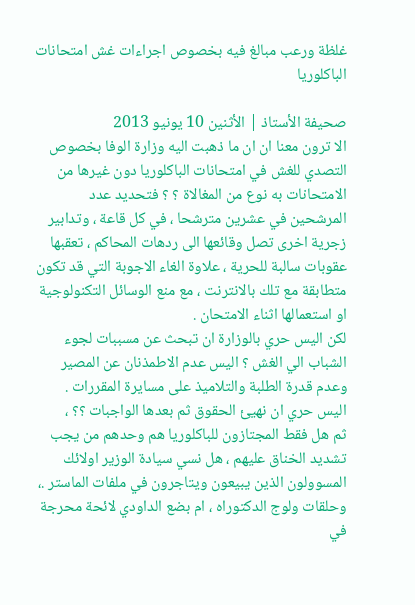غلظة ورعب مبالغ فيه بخصوص اجراءات غش امتحانات الباكلوريا

صحيفة الأستاذ | الأثنين 10 يونيو 2013
الا ترون معنا ان ان ما ذهبت اليه وزارة الوفا بخصوص التصدي للغش في امتحانات الباكلوريا دون غيرها من الامتحانات به نوع من المغالاة ؟ ؟ فتحديد عدد المرشحين في عشرين مترشحا ، في كل قاعة ، وتدابير زجرية اخرى تصل وقائعها الى ردهات المحاكم ، تعقبها عقوبات سالبة للحرية ، علاوة الغاء الاجوبة التي قد تكون متطابقة مع تلك بالانترنت ، مع منع الوسائل التكنولوجية او استعمالها اثناء الامتحان .
لكن اليس حري بالوزارة ان تبحث عن مسببات لجوء الشباب الي الغش ؟ اليس عدم الاطمذنان عن المصير وعدم قدرة الطلبة والتلاميذ على مسايرة المقررات . اليس حري ان نهيئ الحقوق ثم بعدها الواجبات ؟؟ ،
ثم هل فقط المجتازون للباكلوريا هم وحدهم من يجب تشديد الخناق عليهم ، هل نسي سيادة الوزير اولائك المسوولون الذين يبيعون ويتاجرون في ملفات الماستر .، وحلقات ولوج الدكتوراه ، ام بضع الداودي لائحة محرجة في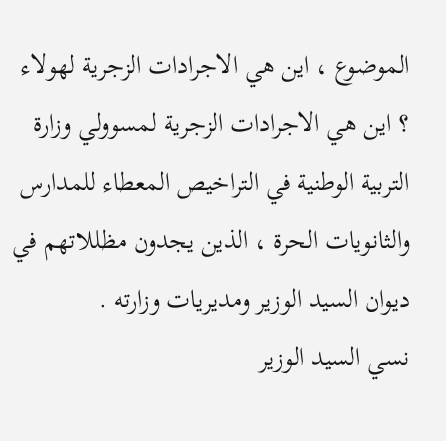الموضوع ، اين هي الاجرادات الزجرية لهولاء ؟ اين هي الاجرادات الزجرية لمسوولي وزارة التربية الوطنية في التراخيص المعطاء للمدارس والثانويات الحرة ، الذين يجدون مظللاتهم في ديوان السيد الوزير ومديريات وزارته .
نسي السيد الوزير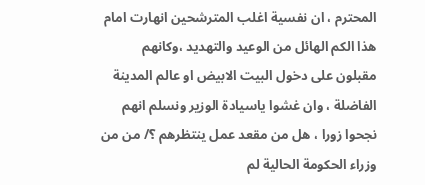المحترم ، ان نفسية اغلب المترشحين انهارت امام هذا الكم الهائل من الوعيد والتهديد ،وكانهم مقبلون على دخول البيت الابيض او عالم المدينة الفاضلة ، وان غشوا ياسيادة الوزير ونسلم انهم نجحوا زورا ، هل من مقعد عمل ينتظرهم ؟/ من من وزراء الحكومة الحالية لم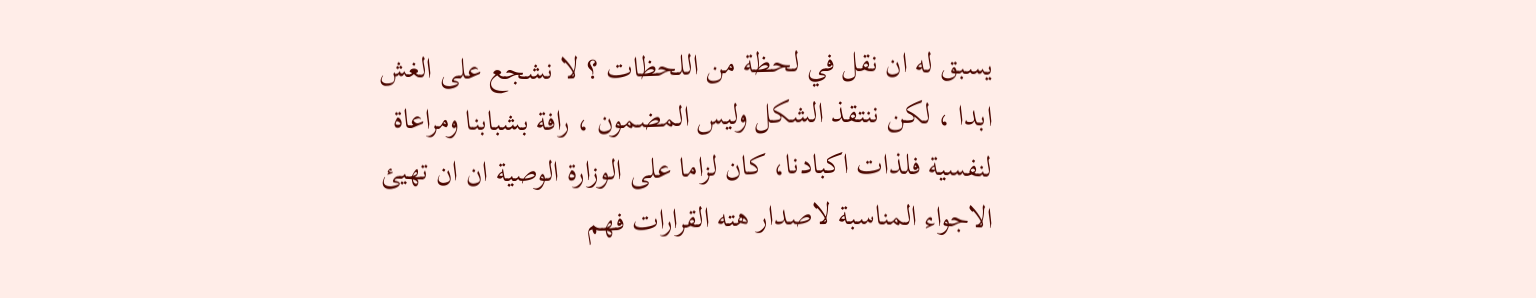يسبق له ان نقل في لحظة من اللحظات ؟ لا نشجع على الغش ابدا ، لكن ننتقذ الشكل وليس المضمون ، رافة بشبابنا ومراعاة لنفسية فلذات اكبادنا، كان لزاما على الوزارة الوصية ان ان تهيئ الاجواء المناسبة لاصدار هته القرارات فهم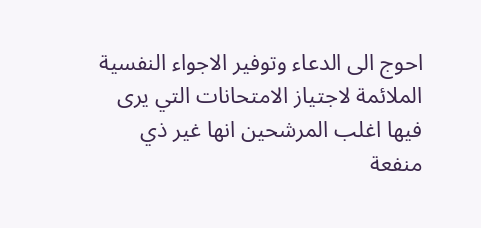احوج الى الدعاء وتوفير الاجواء النفسية الملائمة لاجتياز الامتحانات التي يرى فيها اغلب المرشحين انها غير ذي منفعة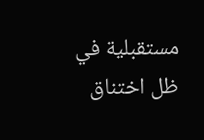مستقبلية في ظل اختناق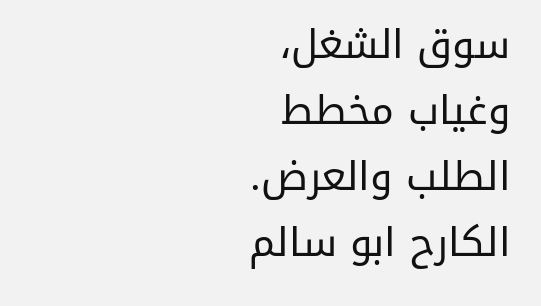سوق الشغل، وغياب مخطط الطلب والعرض.
الكارح ابو سالم